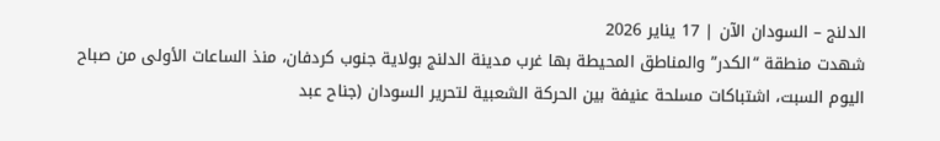الدلنج – السودان الآن | 17 يناير 2026
شهدت منطقة “الكدر” والمناطق المحيطة بها غرب مدينة الدلنج بولاية جنوب كردفان، منذ الساعات الأولى من صباح اليوم السبت، اشتباكات مسلحة عنيفة بين الحركة الشعبية لتحرير السودان (جناح عبد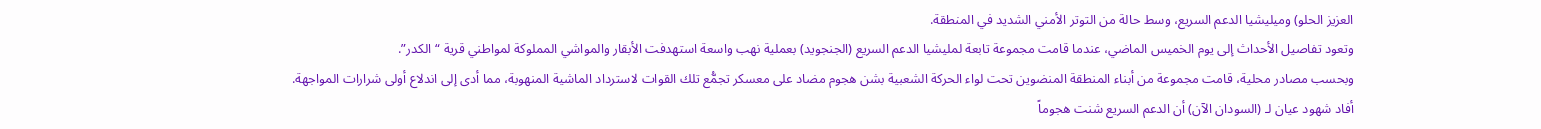العزيز الحلو) وميليشيا الدعم السريع، وسط حالة من التوتر الأمني الشديد في المنطقة.
وتعود تفاصيل الأحداث إلى يوم الخميس الماضي، عندما قامت مجموعة تابعة لمليشيا الدعم السريع (الجنجويد) بعملية نهب واسعة استهدفت الأبقار والمواشي المملوكة لمواطني قرية “الكدر”.
وبحسب مصادر محلية، قامت مجموعة من أبناء المنطقة المنضوين تحت لواء الحركة الشعبية بشن هجوم مضاد على معسكر تجمُّع تلك القوات لاسترداد الماشية المنهوبة، مما أدى إلى اندلاع أولى شرارات المواجهة.
أفاد شهود عيان لـ (السودان الآن) أن الدعم السريع شنت هجوماً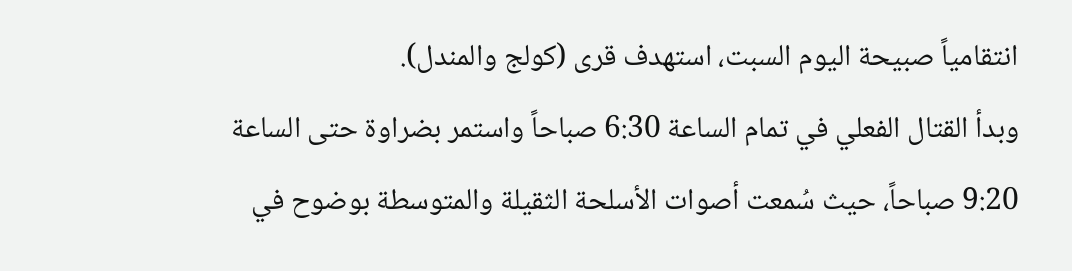انتقامياً صبيحة اليوم السبت، استهدف قرى (كولج والمندل).
وبدأ القتال الفعلي في تمام الساعة 6:30 صباحاً واستمر بضراوة حتى الساعة 9:20 صباحاً، حيث سُمعت أصوات الأسلحة الثقيلة والمتوسطة بوضوح في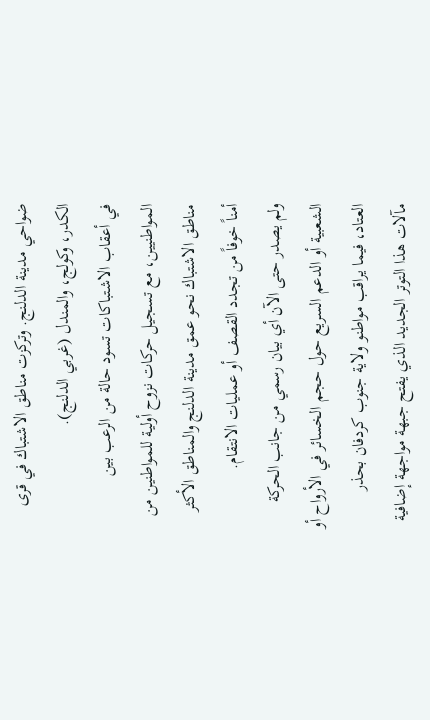ضواحي مدينة الدلنج. وتركزت مناطق الاشتباك في قرى الكدر، وكولج، والمندل (غربي الدلنج).
في أعقاب الاشتباكات تسود حالة من الرعب بين المواطنيين، مع تسجيل حركات نزوح أولية للمواطنين من مناطق الاشتباك نحو عمق مدينة الدلنج والمناطق الأكثر أمناً خوفاً من تجدد القصف أو عمليات الانتقام.
ولم يصدر حتى الآن أي بيان رسمي من جانب الحركة الشعبية أو الدعم السريع حول حجم الخسائر في الأرواح أو العتاد، فيما يراقب مواطنو ولاية جنوب كردفان بحذر مآلات هذا التوتر الجديد الذي يفتح جبهة مواجهة إضافية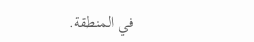في المنطقة.